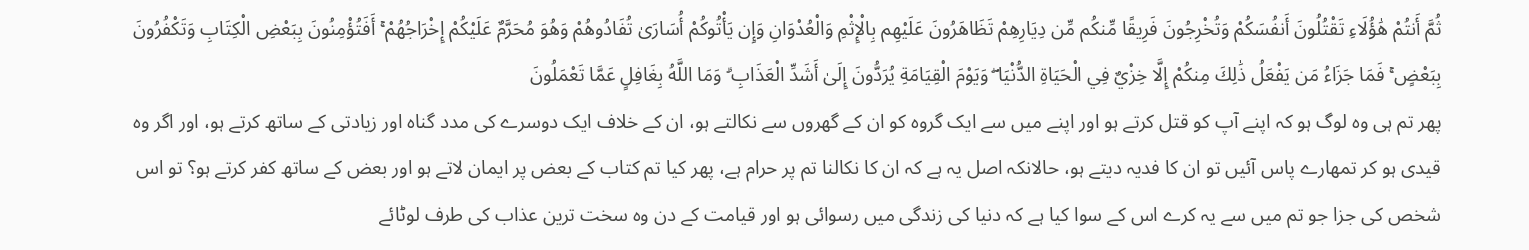ثُمَّ أَنتُمْ هَٰؤُلَاءِ تَقْتُلُونَ أَنفُسَكُمْ وَتُخْرِجُونَ فَرِيقًا مِّنكُم مِّن دِيَارِهِمْ تَظَاهَرُونَ عَلَيْهِم بِالْإِثْمِ وَالْعُدْوَانِ وَإِن يَأْتُوكُمْ أُسَارَىٰ تُفَادُوهُمْ وَهُوَ مُحَرَّمٌ عَلَيْكُمْ إِخْرَاجُهُمْ ۚ أَفَتُؤْمِنُونَ بِبَعْضِ الْكِتَابِ وَتَكْفُرُونَ بِبَعْضٍ ۚ فَمَا جَزَاءُ مَن يَفْعَلُ ذَٰلِكَ مِنكُمْ إِلَّا خِزْيٌ فِي الْحَيَاةِ الدُّنْيَا ۖ وَيَوْمَ الْقِيَامَةِ يُرَدُّونَ إِلَىٰ أَشَدِّ الْعَذَابِ ۗ وَمَا اللَّهُ بِغَافِلٍ عَمَّا تَعْمَلُونَ
پھر تم ہی وہ لوگ ہو کہ اپنے آپ کو قتل کرتے ہو اور اپنے میں سے ایک گروہ کو ان کے گھروں سے نکالتے ہو، ان کے خلاف ایک دوسرے کی مدد گناہ اور زیادتی کے ساتھ کرتے ہو، اور اگر وہ قیدی ہو کر تمھارے پاس آئیں تو ان کا فدیہ دیتے ہو، حالانکہ اصل یہ ہے کہ ان کا نکالنا تم پر حرام ہے، پھر کیا تم کتاب کے بعض پر ایمان لاتے ہو اور بعض کے ساتھ کفر کرتے ہو؟ تو اس شخص کی جزا جو تم میں سے یہ کرے اس کے سوا کیا ہے کہ دنیا کی زندگی میں رسوائی ہو اور قیامت کے دن وہ سخت ترین عذاب کی طرف لوٹائے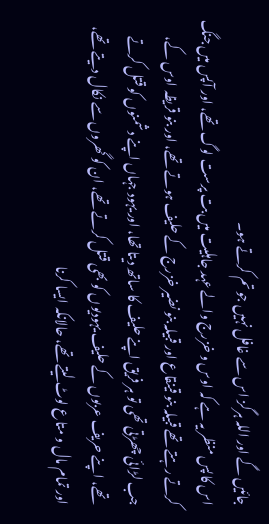جائیں گے اور اللہ ہرگز اس سے غافل نہیں جو تم کرتے ہو۔
اس کا پس منظر یہ ہے کہ اوس و خزرج والے عہد جاہلیت میں بت پرست لوگ تھے، اور آپس میں جنگ کرتے رہتے تھے قبیلہ بنو قینقاع اور قبیلہ بنو نضیر خزرج کے حلیف ہوتے تھے، اور بنو قریظہ اوس کے، جب لڑائی چھڑتی تھی تو ہر فریق اپنے حلیف کا ساتھ دیتا تھا، اور یہود جہاں اپنے دشمنوں کو قتل کرتے تھے، اپنے حریف عربوں کے حلیف یہودیوں کو بھی قتل کرتے تھے، ان کو گھروں سے نکال دیتے تھے، اور تمام مال و متاع لوٹ لیتے تھے، حالانکہ ایسا کرنا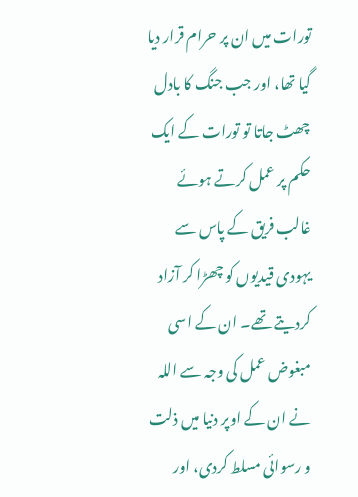تورات میں ان پر حرام قرار دیا گیا تھا، اور جب جنگ کا بادل چھٹ جاتا تو تورات کے ایک حکم پر عمل کرتے ہوئے غالب فریق کے پاس سے یہودی قیدیوں کو چھڑا کر آزاد کردیتے تھے۔ ان کے اسی مبغوض عمل کی وجہ سے اللہ نے ان کے اوپر دنیا میں ذلت و رسوائی مسلط کردی، اور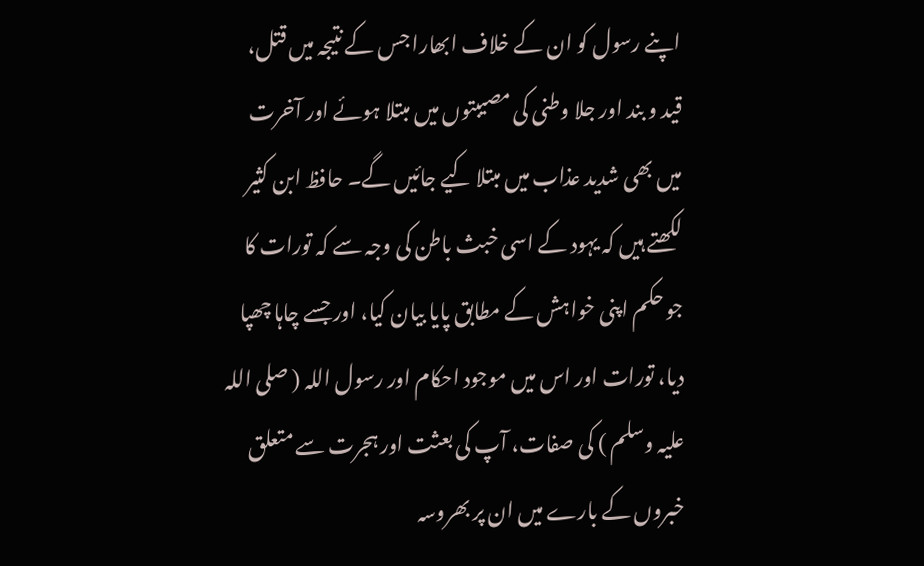اپنے رسول کو ان کے خلاف ابھارا جس کے نتیجہ میں قتل، قید و بند اور جلا وطنی کی مصیبتوں میں مبتلا ہوئے اور آخرت میں بھی شدید عذاب میں مبتلا کیے جائیں گے۔ حافظ ابن کثیر لکھتے ہیں کہ یہود کے اسی خبث باطن کی وجہ سے کہ تورات کا جو حکم اپنی خواہش کے مطابق پایا بیان کیا، اور جسے چاہا چھپا دیا، تورات اور اس میں موجود احکام اور رسول اللہ ( صلی اللہ علیہ وسلم ) کی صفات، آپ کی بعثت اور ہجرت سے متعلق خبروں کے بارے میں ان پر بھروسہ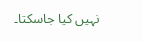نہیں کیا جاسکتا۔